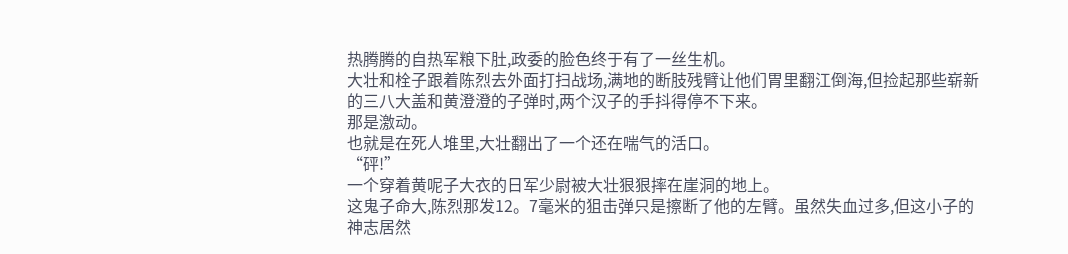热腾腾的自热军粮下肚,政委的脸色终于有了一丝生机。
大壮和栓子跟着陈烈去外面打扫战场,满地的断肢残臂让他们胃里翻江倒海,但捡起那些崭新的三八大盖和黄澄澄的子弹时,两个汉子的手抖得停不下来。
那是激动。
也就是在死人堆里,大壮翻出了一个还在喘气的活口。
“砰!”
一个穿着黄呢子大衣的日军少尉被大壮狠狠摔在崖洞的地上。
这鬼子命大,陈烈那发12。7毫米的狙击弹只是擦断了他的左臂。虽然失血过多,但这小子的神志居然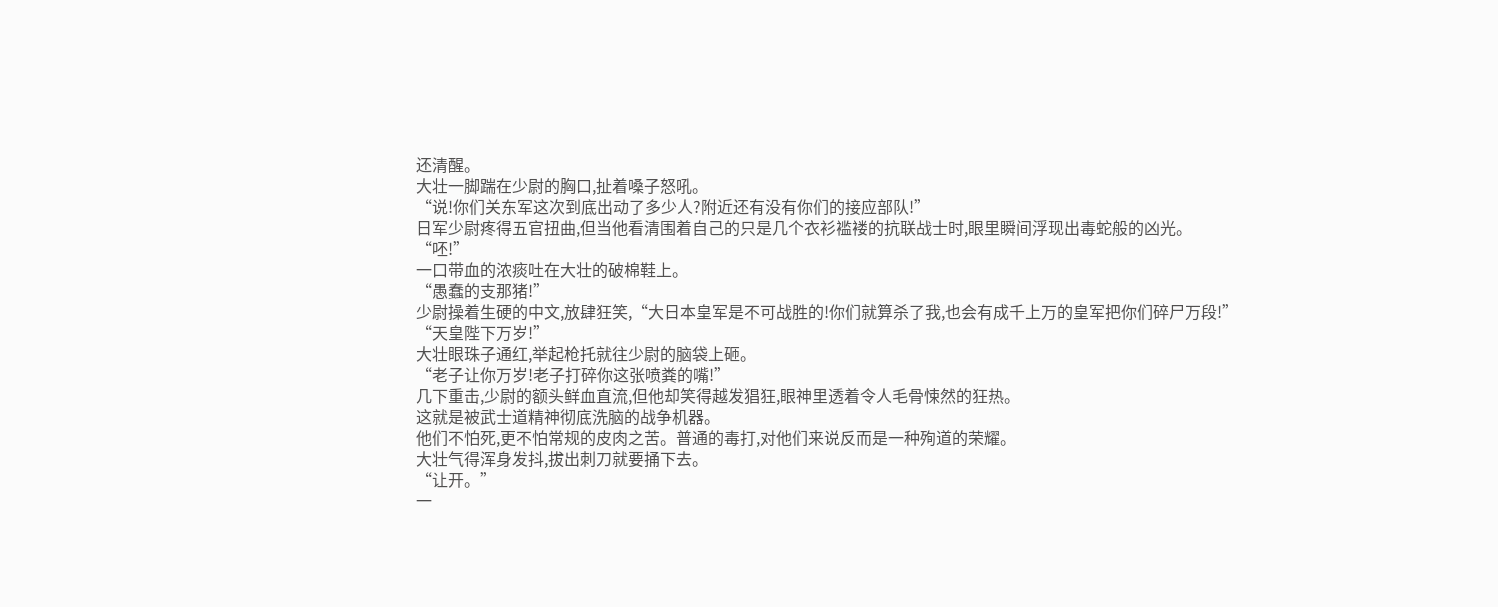还清醒。
大壮一脚踹在少尉的胸口,扯着嗓子怒吼。
“说!你们关东军这次到底出动了多少人?附近还有没有你们的接应部队!”
日军少尉疼得五官扭曲,但当他看清围着自己的只是几个衣衫褴褛的抗联战士时,眼里瞬间浮现出毒蛇般的凶光。
“呸!”
一口带血的浓痰吐在大壮的破棉鞋上。
“愚蠢的支那猪!”
少尉操着生硬的中文,放肆狂笑,“大日本皇军是不可战胜的!你们就算杀了我,也会有成千上万的皇军把你们碎尸万段!”
“天皇陛下万岁!”
大壮眼珠子通红,举起枪托就往少尉的脑袋上砸。
“老子让你万岁!老子打碎你这张喷粪的嘴!”
几下重击,少尉的额头鲜血直流,但他却笑得越发猖狂,眼神里透着令人毛骨悚然的狂热。
这就是被武士道精神彻底洗脑的战争机器。
他们不怕死,更不怕常规的皮肉之苦。普通的毒打,对他们来说反而是一种殉道的荣耀。
大壮气得浑身发抖,拔出刺刀就要捅下去。
“让开。”
一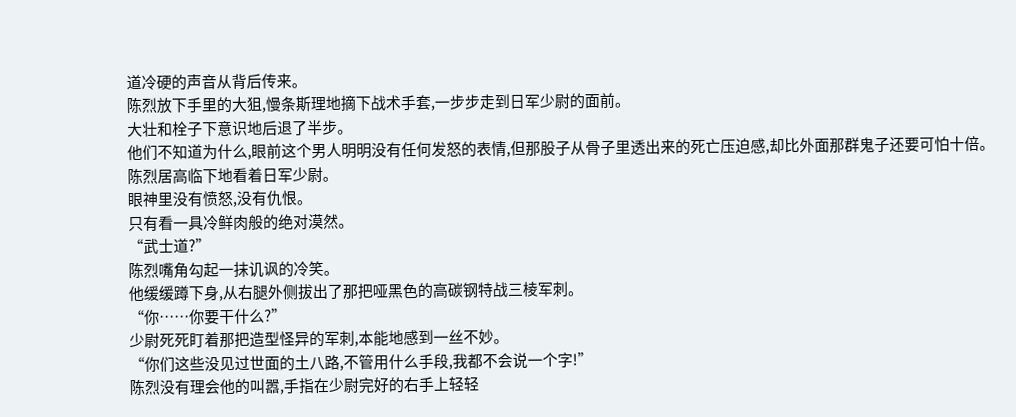道冷硬的声音从背后传来。
陈烈放下手里的大狙,慢条斯理地摘下战术手套,一步步走到日军少尉的面前。
大壮和栓子下意识地后退了半步。
他们不知道为什么,眼前这个男人明明没有任何发怒的表情,但那股子从骨子里透出来的死亡压迫感,却比外面那群鬼子还要可怕十倍。
陈烈居高临下地看着日军少尉。
眼神里没有愤怒,没有仇恨。
只有看一具冷鲜肉般的绝对漠然。
“武士道?”
陈烈嘴角勾起一抹讥讽的冷笑。
他缓缓蹲下身,从右腿外侧拔出了那把哑黑色的高碳钢特战三棱军刺。
“你……你要干什么?”
少尉死死盯着那把造型怪异的军刺,本能地感到一丝不妙。
“你们这些没见过世面的土八路,不管用什么手段,我都不会说一个字!”
陈烈没有理会他的叫嚣,手指在少尉完好的右手上轻轻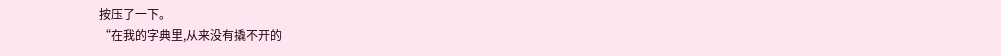按压了一下。
“在我的字典里,从来没有撬不开的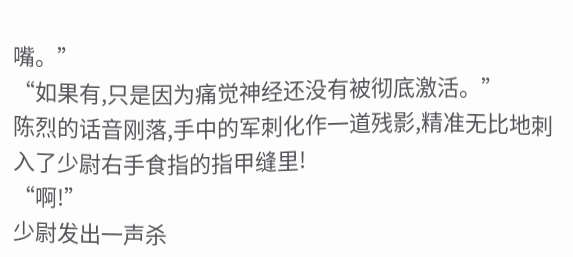嘴。”
“如果有,只是因为痛觉神经还没有被彻底激活。”
陈烈的话音刚落,手中的军刺化作一道残影,精准无比地刺入了少尉右手食指的指甲缝里!
“啊!”
少尉发出一声杀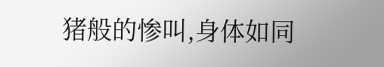猪般的惨叫,身体如同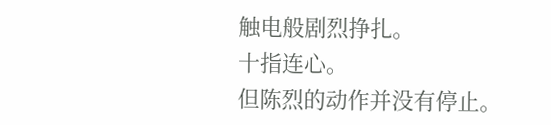触电般剧烈挣扎。
十指连心。
但陈烈的动作并没有停止。